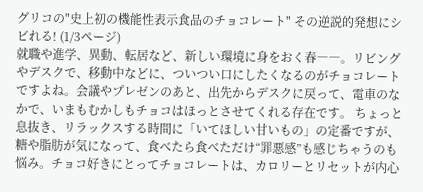グリコの"史上初の機能性表示食品のチョコレート" その逆説的発想にシビれる! (1/3ページ)
就職や進学、異動、転居など、新しい環境に身をおく春――。リビングやデスクで、移動中などに、ついつい口にしたくなるのがチョコレートですよね。会議やプレゼンのあと、出先からデスクに戻って、電車のなかで、いまもむかしもチョコはほっとさせてくれる存在です。 ちょっと息抜き、リラックスする時間に「いてほしい甘いもの」の定番ですが、糖や脂肪が気になって、食べたら食べただけ“罪悪感”も感じちゃうのも悩み。チョコ好きにとってチョコレートは、カロリーとリセットが内心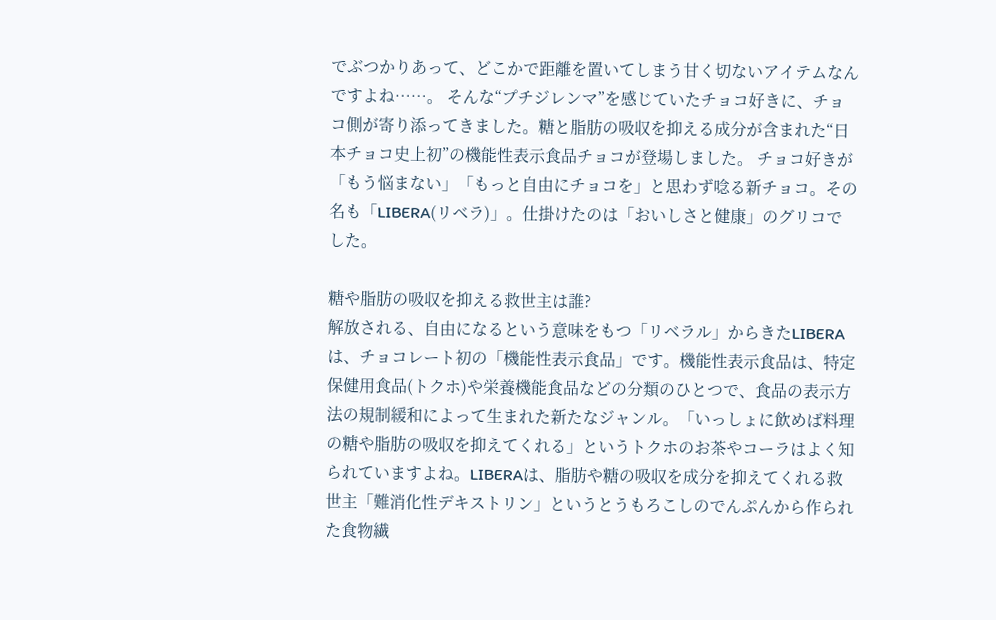でぶつかりあって、どこかで距離を置いてしまう甘く切ないアイテムなんですよね……。 そんな“プチジレンマ”を感じていたチョコ好きに、チョコ側が寄り添ってきました。糖と脂肪の吸収を抑える成分が含まれた“日本チョコ史上初”の機能性表示食品チョコが登場しました。 チョコ好きが「もう悩まない」「もっと自由にチョコを」と思わず唸る新チョコ。その名も「LIBERA(リベラ)」。仕掛けたのは「おいしさと健康」のグリコでした。

糖や脂肪の吸収を抑える救世主は誰?
解放される、自由になるという意味をもつ「リベラル」からきたLIBERAは、チョコレート初の「機能性表示食品」です。機能性表示食品は、特定保健用食品(トクホ)や栄養機能食品などの分類のひとつで、食品の表示方法の規制緩和によって生まれた新たなジャンル。「いっしょに飲めば料理の糖や脂肪の吸収を抑えてくれる」というトクホのお茶やコーラはよく知られていますよね。LIBERAは、脂肪や糖の吸収を成分を抑えてくれる救世主「難消化性デキストリン」というとうもろこしのでんぷんから作られた食物繊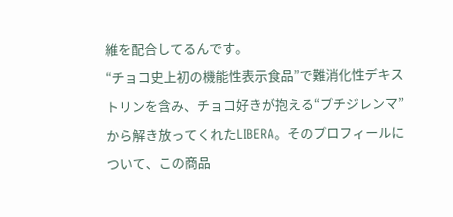維を配合してるんです。
“チョコ史上初の機能性表示食品”で難消化性デキストリンを含み、チョコ好きが抱える“プチジレンマ”から解き放ってくれたLIBERA。そのプロフィールについて、この商品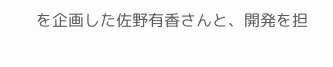を企画した佐野有香さんと、開発を担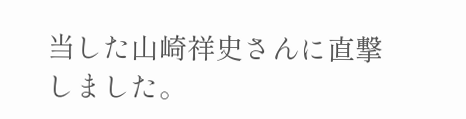当した山崎祥史さんに直撃しました。